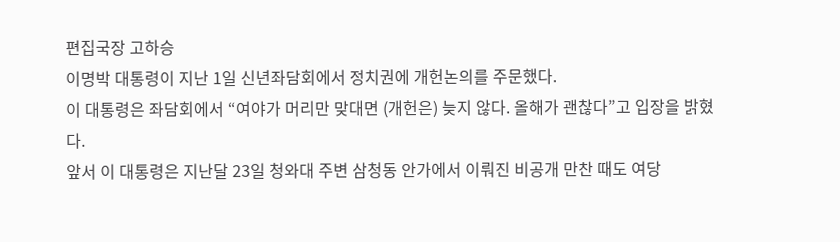편집국장 고하승
이명박 대통령이 지난 1일 신년좌담회에서 정치권에 개헌논의를 주문했다.
이 대통령은 좌담회에서 “여야가 머리만 맞대면 (개헌은) 늦지 않다. 올해가 괜찮다”고 입장을 밝혔다.
앞서 이 대통령은 지난달 23일 청와대 주변 삼청동 안가에서 이뤄진 비공개 만찬 때도 여당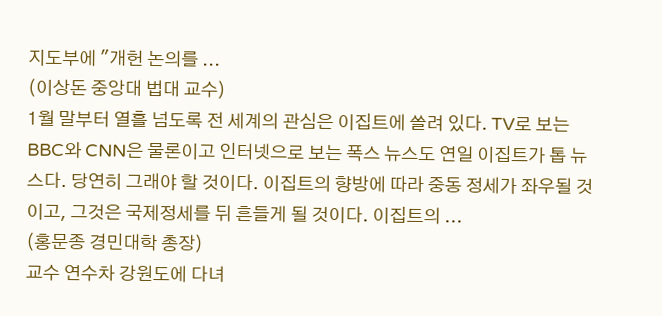지도부에 "개헌 논의를 ...
(이상돈 중앙대 법대 교수)
1월 말부터 열흘 넘도록 전 세계의 관심은 이집트에 쏠려 있다. TV로 보는 BBC와 CNN은 물론이고 인터넷으로 보는 폭스 뉴스도 연일 이집트가 톱 뉴스다. 당연히 그래야 할 것이다. 이집트의 향방에 따라 중동 정세가 좌우될 것이고, 그것은 국제정세를 뒤 흔들게 될 것이다. 이집트의 ...
(홍문종 경민대학 총장)
교수 연수차 강원도에 다녀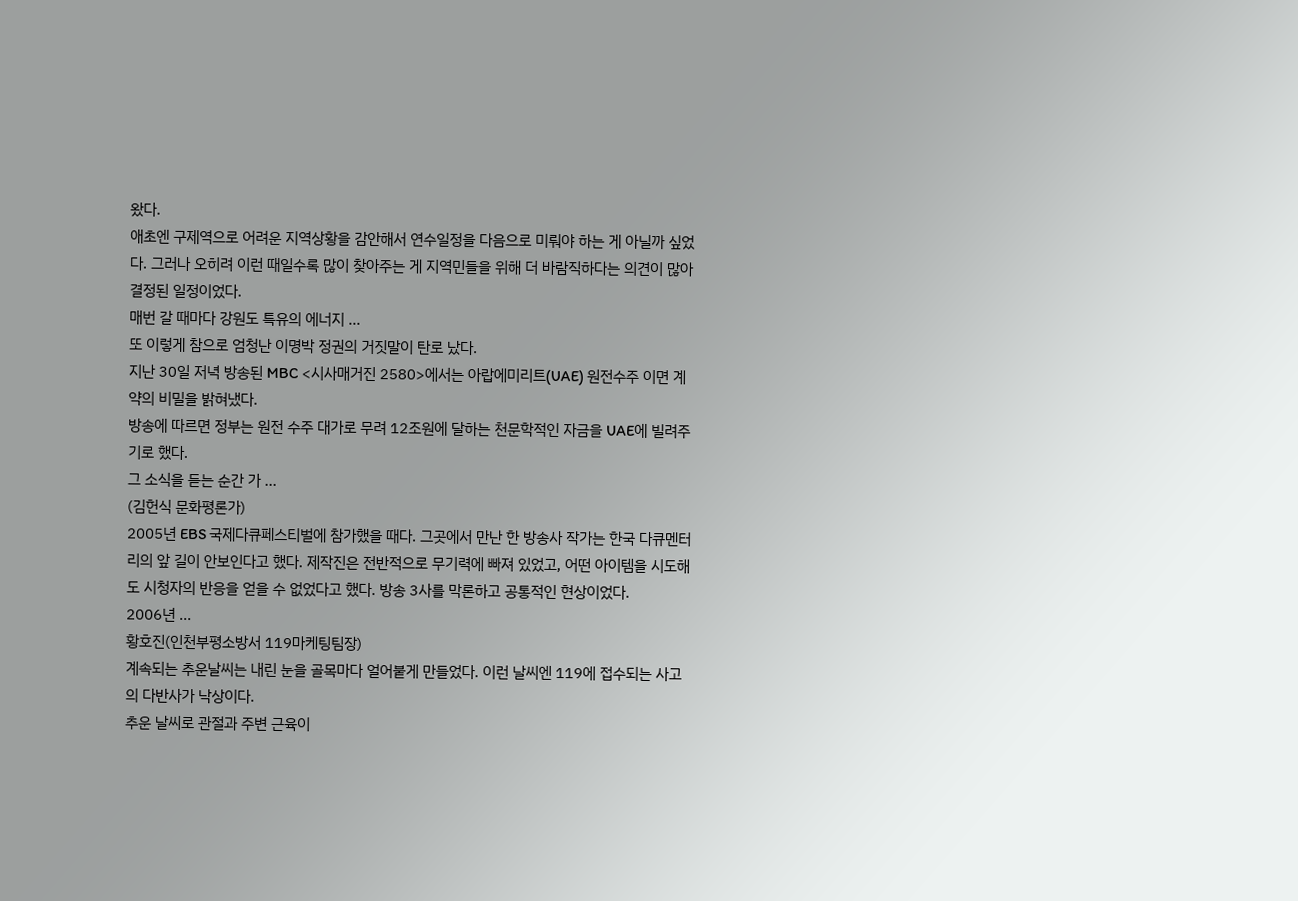왔다.
애초엔 구제역으로 어려운 지역상황을 감안해서 연수일정을 다음으로 미뤄야 하는 게 아닐까 싶었다. 그러나 오히려 이런 때일수록 많이 찾아주는 게 지역민들을 위해 더 바람직하다는 의견이 많아 결정된 일정이었다.
매번 갈 때마다 강원도 특유의 에너지 ...
또 이렇게 참으로 엄청난 이명박 정권의 거짓말이 탄로 났다.
지난 30일 저녁 방송된 MBC <시사매거진 2580>에서는 아랍에미리트(UAE) 원전수주 이면 계약의 비밀을 밝혀냈다.
방송에 따르면 정부는 원전 수주 대가로 무려 12조원에 달하는 천문학적인 자금을 UAE에 빌려주기로 했다.
그 소식을 듣는 순간 가 ...
(김헌식 문화평론가)
2005년 EBS 국제다큐페스티벌에 참가했을 때다. 그곳에서 만난 한 방송사 작가는 한국 다큐멘터리의 앞 길이 안보인다고 했다. 제작진은 전반적으로 무기력에 빠져 있었고, 어떤 아이템을 시도해도 시청자의 반응을 얻을 수 없었다고 했다. 방송 3사를 막론하고 공통적인 현상이었다.
2006년 ...
황호진(인천부평소방서 119마케팅팀장)
계속되는 추운날씨는 내린 눈을 골목마다 얼어붙게 만들었다. 이런 날씨엔 119에 접수되는 사고의 다반사가 낙상이다.
추운 날씨로 관절과 주변 근육이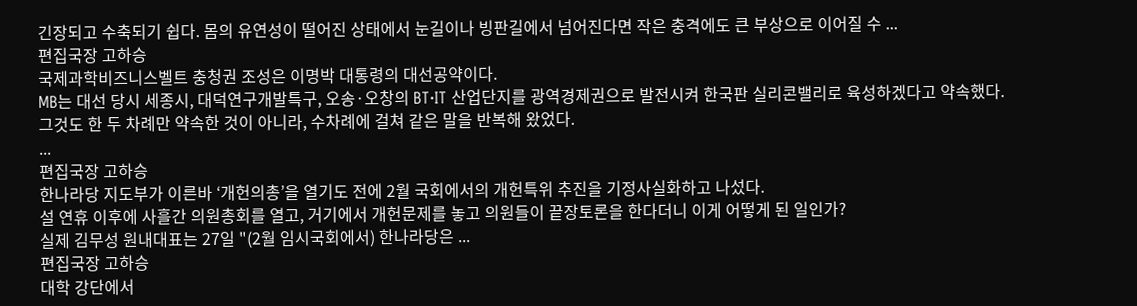긴장되고 수축되기 쉽다. 몸의 유연성이 떨어진 상태에서 눈길이나 빙판길에서 넘어진다면 작은 충격에도 큰 부상으로 이어질 수 ...
편집국장 고하승
국제과학비즈니스벨트 충청권 조성은 이명박 대통령의 대선공약이다.
MB는 대선 당시 세종시, 대덕연구개발특구, 오송·오창의 BT·IT 산업단지를 광역경제권으로 발전시켜 한국판 실리콘밸리로 육성하겠다고 약속했다.
그것도 한 두 차례만 약속한 것이 아니라, 수차례에 걸쳐 같은 말을 반복해 왔었다.
...
편집국장 고하승
한나라당 지도부가 이른바 ‘개헌의총’을 열기도 전에 2월 국회에서의 개헌특위 추진을 기정사실화하고 나섰다.
설 연휴 이후에 사흘간 의원총회를 열고, 거기에서 개헌문제를 놓고 의원들이 끝장토론을 한다더니 이게 어떻게 된 일인가?
실제 김무성 원내대표는 27일 "(2월 임시국회에서) 한나라당은 ...
편집국장 고하승
대학 강단에서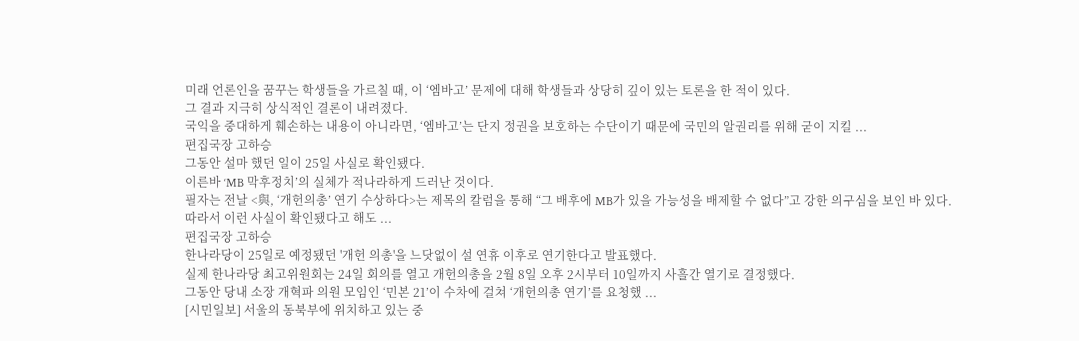미래 언론인을 꿈꾸는 학생들을 가르칠 때, 이 ‘엠바고’ 문제에 대해 학생들과 상당히 깊이 있는 토론을 한 적이 있다.
그 결과 지극히 상식적인 결론이 내려졌다.
국익을 중대하게 훼손하는 내용이 아니라면, ‘엠바고’는 단지 정권을 보호하는 수단이기 때문에 국민의 알권리를 위해 굳이 지킬 ...
편집국장 고하승
그동안 설마 했던 일이 25일 사실로 확인됐다.
이른바 ‘MB 막후정치’의 실체가 적나라하게 드러난 것이다.
필자는 전날 <與, ‘개헌의총’ 연기 수상하다>는 제목의 칼럼을 통해 “그 배후에 MB가 있을 가능성을 배제할 수 없다”고 강한 의구심을 보인 바 있다.
따라서 이런 사실이 확인됐다고 해도 ...
편집국장 고하승
한나라당이 25일로 예정됐던 '개헌 의총'을 느닷없이 설 연휴 이후로 연기한다고 발표했다.
실제 한나라당 최고위원회는 24일 회의를 열고 개헌의총을 2월 8일 오후 2시부터 10일까지 사흘간 열기로 결정했다.
그동안 당내 소장 개혁파 의원 모임인 ‘민본 21’이 수차에 걸쳐 ‘개헌의총 연기’를 요청했 ...
[시민일보] 서울의 동북부에 위치하고 있는 중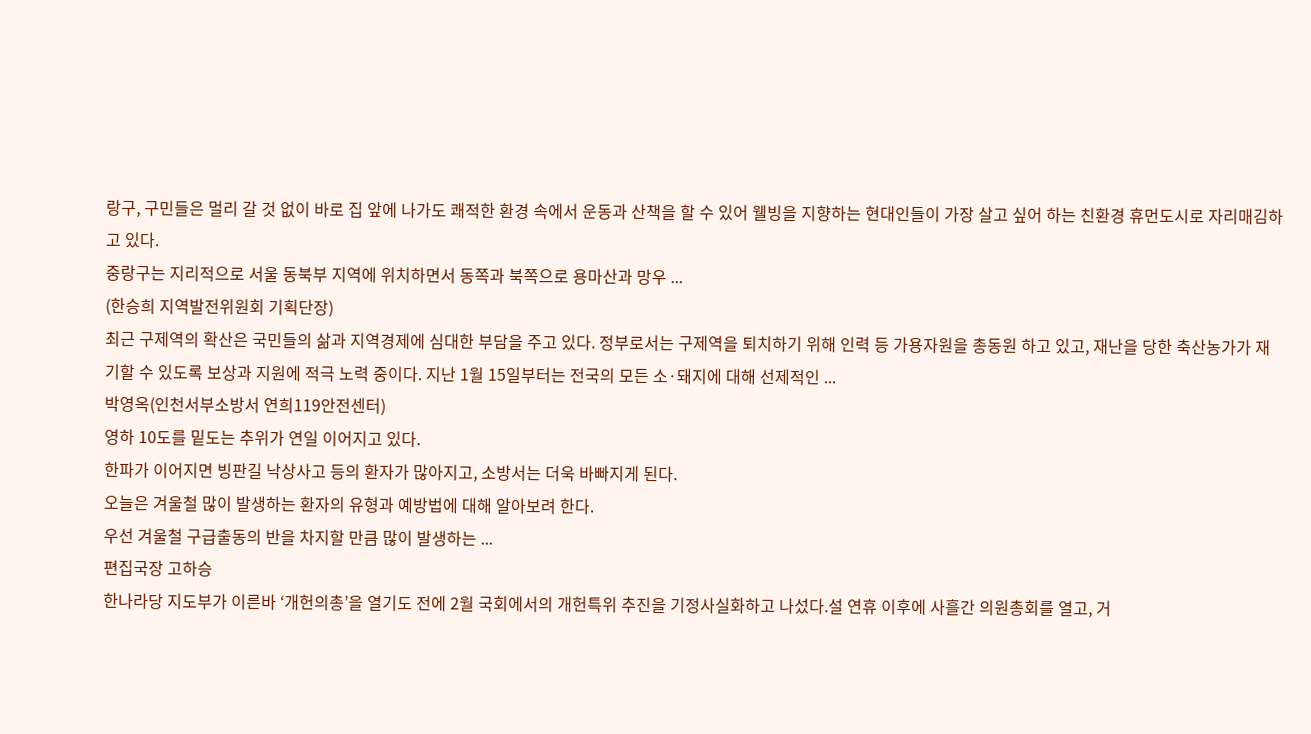랑구, 구민들은 멀리 갈 것 없이 바로 집 앞에 나가도 쾌적한 환경 속에서 운동과 산책을 할 수 있어 웰빙을 지향하는 현대인들이 가장 살고 싶어 하는 친환경 휴먼도시로 자리매김하고 있다.
중랑구는 지리적으로 서울 동북부 지역에 위치하면서 동쪽과 북쪽으로 용마산과 망우 ...
(한승희 지역발전위원회 기획단장)
최근 구제역의 확산은 국민들의 삶과 지역경제에 심대한 부담을 주고 있다. 정부로서는 구제역을 퇴치하기 위해 인력 등 가용자원을 총동원 하고 있고, 재난을 당한 축산농가가 재기할 수 있도록 보상과 지원에 적극 노력 중이다. 지난 1월 15일부터는 전국의 모든 소·돼지에 대해 선제적인 ...
박영옥(인천서부소방서 연희119안전센터)
영하 10도를 밑도는 추위가 연일 이어지고 있다.
한파가 이어지면 빙판길 낙상사고 등의 환자가 많아지고, 소방서는 더욱 바빠지게 된다.
오늘은 겨울철 많이 발생하는 환자의 유형과 예방법에 대해 알아보려 한다.
우선 겨울철 구급출동의 반을 차지할 만큼 많이 발생하는 ...
편집국장 고하승
한나라당 지도부가 이른바 ‘개헌의총’을 열기도 전에 2월 국회에서의 개헌특위 추진을 기정사실화하고 나섰다.설 연휴 이후에 사흘간 의원총회를 열고, 거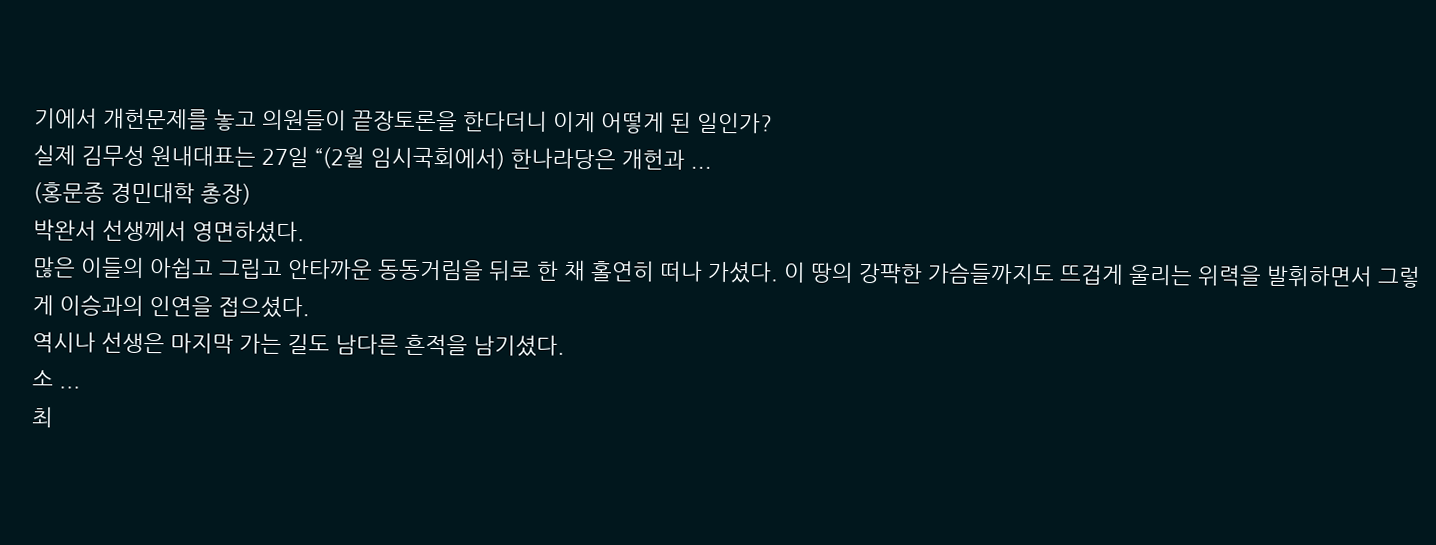기에서 개헌문제를 놓고 의원들이 끝장토론을 한다더니 이게 어떻게 된 일인가?
실제 김무성 원내대표는 27일 “(2월 임시국회에서) 한나라당은 개헌과 ...
(홍문종 경민대학 총장)
박완서 선생께서 영면하셨다.
많은 이들의 아쉽고 그립고 안타까운 동동거림을 뒤로 한 채 홀연히 떠나 가셨다. 이 땅의 강퍅한 가슴들까지도 뜨겁게 울리는 위력을 발휘하면서 그렇게 이승과의 인연을 접으셨다.
역시나 선생은 마지막 가는 길도 남다른 흔적을 남기셨다.
소 ...
최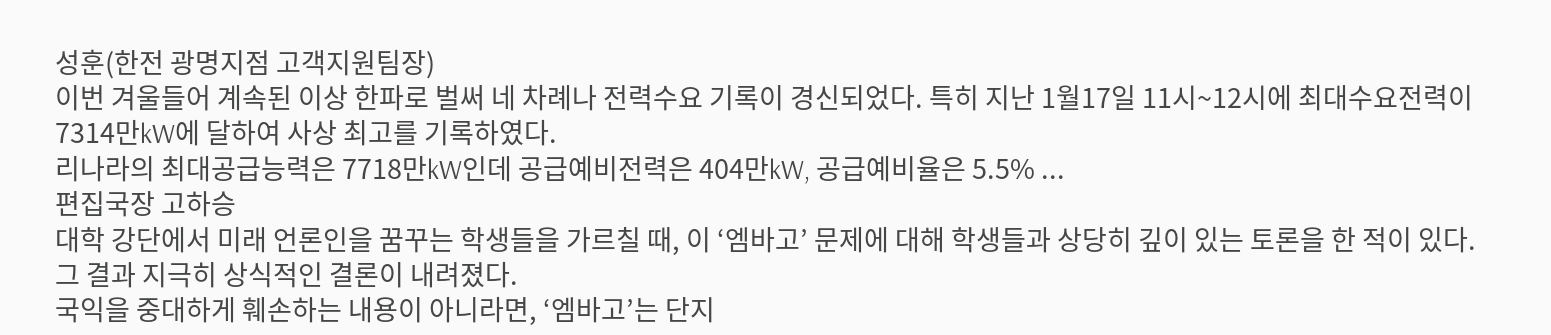성훈(한전 광명지점 고객지원팀장)
이번 겨울들어 계속된 이상 한파로 벌써 네 차례나 전력수요 기록이 경신되었다. 특히 지난 1월17일 11시~12시에 최대수요전력이 7314만kW에 달하여 사상 최고를 기록하였다.
리나라의 최대공급능력은 7718만kW인데 공급예비전력은 404만kW, 공급예비율은 5.5% ...
편집국장 고하승
대학 강단에서 미래 언론인을 꿈꾸는 학생들을 가르칠 때, 이 ‘엠바고’ 문제에 대해 학생들과 상당히 깊이 있는 토론을 한 적이 있다.
그 결과 지극히 상식적인 결론이 내려졌다.
국익을 중대하게 훼손하는 내용이 아니라면, ‘엠바고’는 단지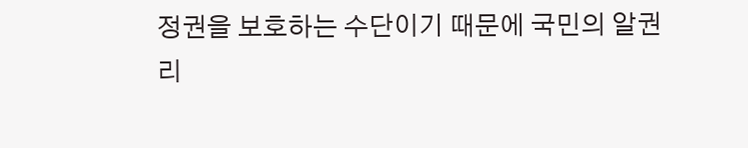정권을 보호하는 수단이기 때문에 국민의 알권리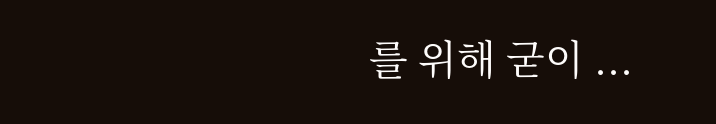를 위해 굳이 ...